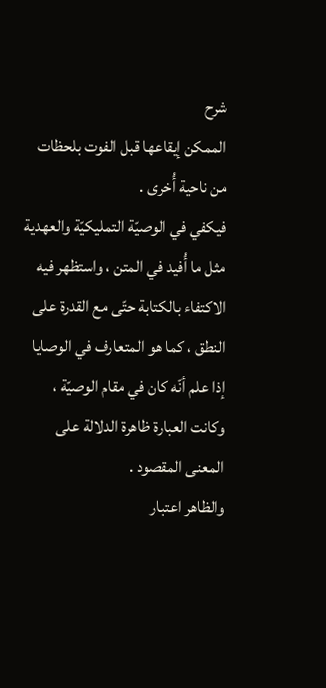شرح
الممكن إيقاعها قبل الفوت بلحظات من ناحية أُخرى .
فيكفي في الوصيّة التمليكيّة والعهدية مثل ما أُفيد في المتن ، واستظهر فيه الاكتفاء بالكتابة حتّى مع القدرة على النطق ، كما هو المتعارف في الوصايا إذا علم أنّه كان في مقام الوصيّة ، وكانت العبارة ظاهرة الدلالة على المعنى المقصود .
والظاهر اعتبار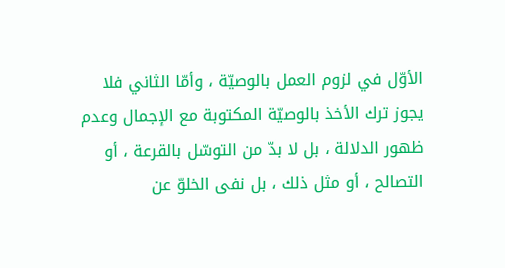الأوّل في لزوم العمل بالوصيّة ، وأمّا الثاني فلا يجوز ترك الأخذ بالوصيّة المكتوبة مع الإجمال وعدم ظهور الدلالة ، بل لا بدّ من التوسّل بالقرعة ، أو التصالح ، أو مثل ذلك ، بل نفى الخلوّ عن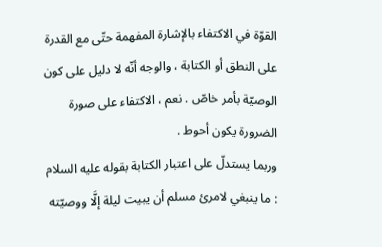القوّة في الاكتفاء بالإشارة المفهمة حتّى مع القدرة على النطق أو الكتابة ، والوجه أنّه لا دليل على كون الوصيّة بأمر خاصّ . نعم ، الاكتفاء على صورة الضرورة يكون أحوط .
وربما يستدلّ على اعتبار الكتابة بقوله عليه السلام : ما ينبغي لامرئ مسلم أن يبيت ليلة إلَّا ووصيّته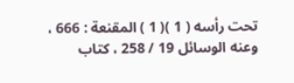تحت رأسه ( 1 )( 1 ) المقنعة : 666 ، وعنه الوسائل 19 / 258 ، كتاب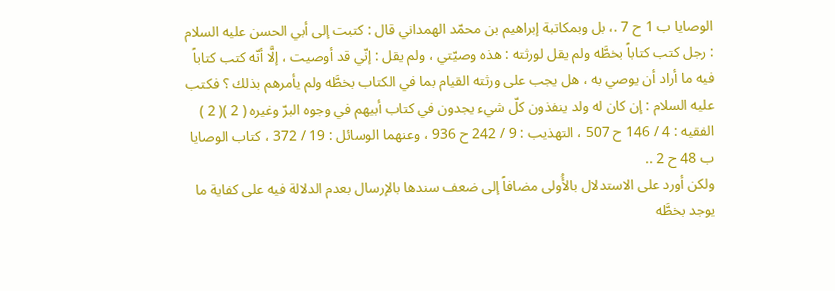الوصايا ب 1 ح 7 .، بل وبمكاتبة إبراهيم بن محمّد الهمداني قال : كتبت إلى أبي الحسن عليه السلام : رجل كتب كتاباً بخطَّه ولم يقل لورثته : هذه وصيّتي ، ولم يقل : إنّي قد أوصيت ، إلَّا أنّه كتب كتاباً فيه ما أراد أن يوصي به ، هل يجب على ورثته القيام بما في الكتاب بخطَّه ولم يأمرهم بذلك ؟ فكتب عليه السلام : إن كان له ولد ينفذون كلّ شيء يجدون في كتاب أبيهم في وجوه البرّ وغيره ( 2 )( 2 ) الفقيه : 4 / 146 ح 507 ، التهذيب : 9 / 242 ح 936 ، وعنهما الوسائل : 19 / 372 ، كتاب الوصايا ب 48 ح 2 ..
ولكن أورد على الاستدلال بالأُولى مضافاً إلى ضعف سندها بالإرسال بعدم الدلالة فيه على كفاية ما يوجد بخطَّه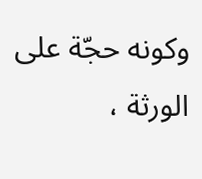وكونه حجّة على الورثة ،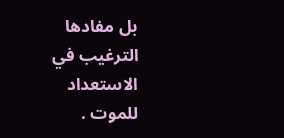بل مفادها الترغيب في الاستعداد للموت .